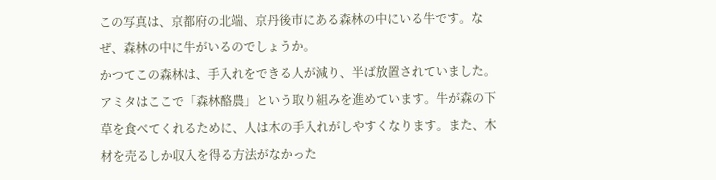この写真は、京都府の北端、京丹後市にある森林の中にいる牛です。なぜ、森林の中に牛がいるのでしょうか。
かつてこの森林は、手入れをできる人が減り、半ば放置されていました。アミタはここで「森林酪農」という取り組みを進めています。牛が森の下草を食べてくれるために、人は木の手入れがしやすくなります。また、木材を売るしか収入を得る方法がなかった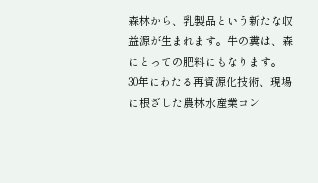森林から、乳製品という新たな収益源が生まれます。牛の糞は、森にとっての肥料にもなります。
30年にわたる再資源化技術、現場に根ざした農林水産業コン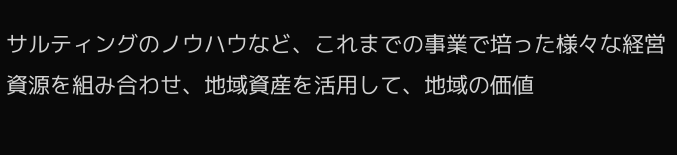サルティングのノウハウなど、これまでの事業で培った様々な経営資源を組み合わせ、地域資産を活用して、地域の価値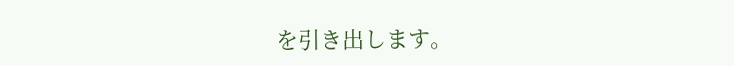を引き出します。